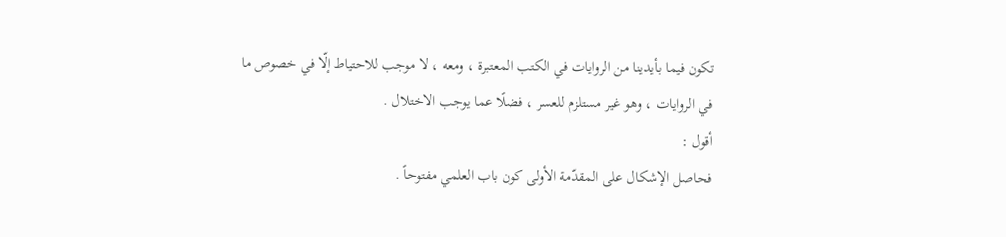تكون فيما بأيدينا من الروايات في الكتب المعتبرة ، ومعه ، لا موجب للاحتياط إلّا في خصوص ما في الروايات ، وهو غير مستلزم للعسر ، فضلًا عما يوجب الاختلال .
أقول :
فحاصل الإشكال على المقدّمة الأولى كون باب العلمي مفتوحاً .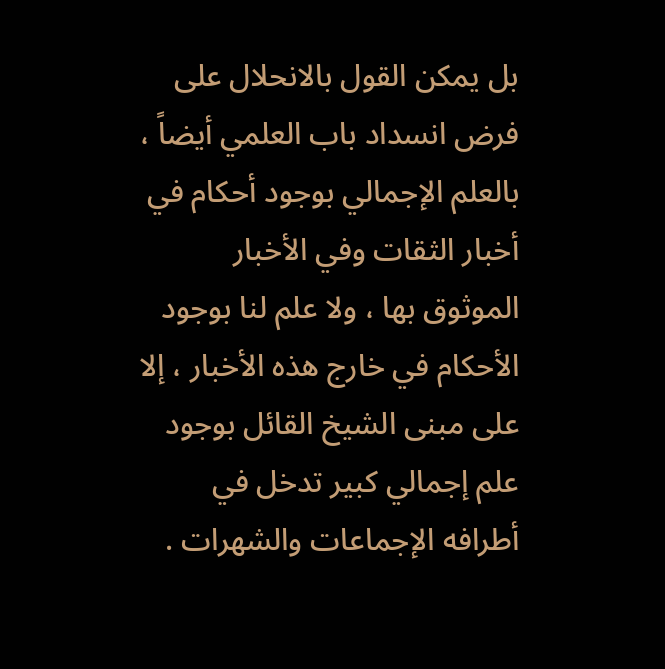بل يمكن القول بالانحلال على فرض انسداد باب العلمي أيضاً ، بالعلم الإجمالي بوجود أحكام في أخبار الثقات وفي الأخبار الموثوق بها ، ولا علم لنا بوجود الأحكام في خارج هذه الأخبار ، إلا على مبنى الشيخ القائل بوجود علم إجمالي كبير تدخل في أطرافه الإجماعات والشهرات .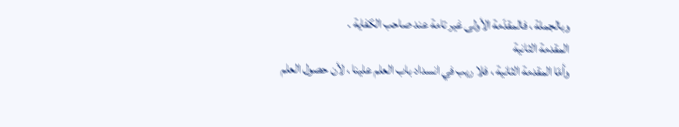وبالجملة ، فالمقدّمة الأولى غير تامة عند صاحب الكفاية .
المقدمة الثانية
وأمّا المقدمة الثانية ، فلا ريب في انسداد باب العلم علينا ، لأن حصول العلم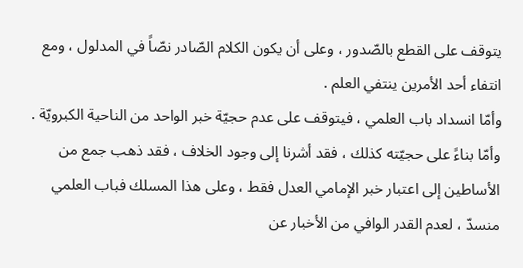يتوقف على القطع بالصّدور ، وعلى أن يكون الكلام الصّادر نصّاً في المدلول ، ومع انتفاء أحد الأمرين ينتفي العلم .
وأمّا انسداد باب العلمي ، فيتوقف على عدم حجيّة خبر الواحد من الناحية الكبرويّة . وأمّا بناءً على حجيّته كذلك ، فقد أشرنا إلى وجود الخلاف ، فقد ذهب جمع من الأساطين إلى اعتبار خبر الإمامي العدل فقط ، وعلى هذا المسلك فباب العلمي منسدّ ، لعدم القدر الوافي من الأخبار عن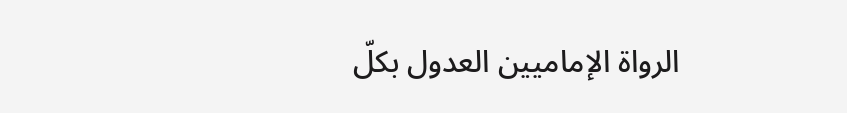الرواة الإماميين العدول بكلّ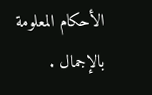الأحكام المعلومة بالإجمال .